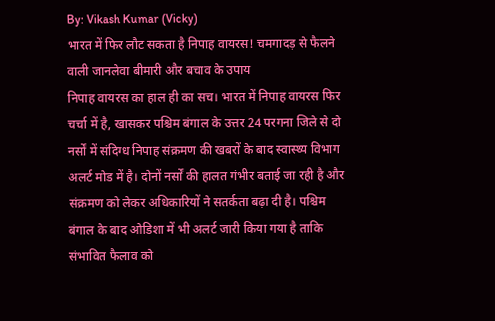By: Vikash Kumar (Vicky)
भारत में फिर लौट सकता है निपाह वायरस! चमगादड़ से फैलने वाली जानलेवा बीमारी और बचाव के उपाय
निपाह वायरस का हाल ही का सच। भारत में निपाह वायरस फिर चर्चा में है, खासकर पश्चिम बंगाल के उत्तर 24 परगना जिले से दो नर्सों में संदिग्ध निपाह संक्रमण की खबरों के बाद स्वास्थ्य विभाग अलर्ट मोड में है। दोनों नर्सों की हालत गंभीर बताई जा रही है और संक्रमण को लेकर अधिकारियों ने सतर्कता बढ़ा दी है। पश्चिम बंगाल के बाद ओडिशा में भी अलर्ट जारी किया गया है ताकि संभावित फैलाव को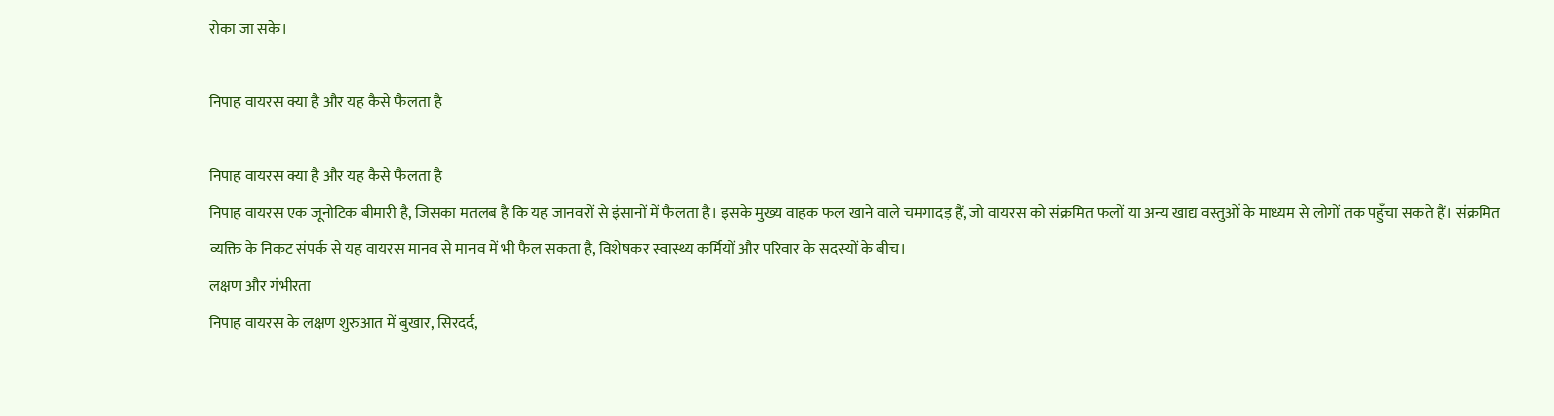रोका जा सके।

निपाह वायरस क्या है और यह कैसे फैलता है

निपाह वायरस क्या है और यह कैसे फैलता है
निपाह वायरस एक जूनोटिक बीमारी है, जिसका मतलब है कि यह जानवरों से इंसानों में फैलता है। इसके मुख्य वाहक फल खाने वाले चमगादड़ हैं, जो वायरस को संक्रमित फलों या अन्य खाद्य वस्तुओं के माध्यम से लोगों तक पहुँचा सकते हैं। संक्रमित व्यक्ति के निकट संपर्क से यह वायरस मानव से मानव में भी फैल सकता है, विशेषकर स्वास्थ्य कर्मियों और परिवार के सदस्यों के बीच।
लक्षण और गंभीरता
निपाह वायरस के लक्षण शुरुआत में बुखार, सिरदर्द,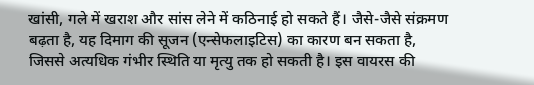खांसी, गले में खराश और सांस लेने में कठिनाई हो सकते हैं। जैसे-जैसे संक्रमण बढ़ता है, यह दिमाग की सूजन (एन्सेफलाइटिस) का कारण बन सकता है, जिससे अत्यधिक गंभीर स्थिति या मृत्यु तक हो सकती है। इस वायरस की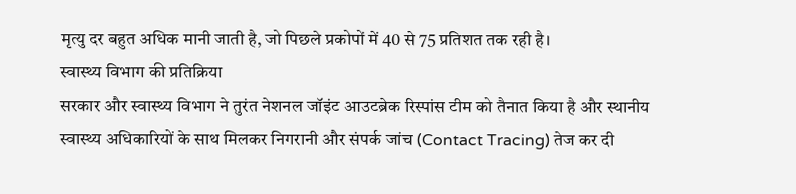मृत्यु दर बहुत अधिक मानी जाती है, जो पिछले प्रकोपों में 40 से 75 प्रतिशत तक रही है।
स्वास्थ्य विभाग की प्रतिक्रिया
सरकार और स्वास्थ्य विभाग ने तुरंत नेशनल जॉइंट आउटब्रेक रिस्पांस टीम को तैनात किया है और स्थानीय स्वास्थ्य अधिकारियों के साथ मिलकर निगरानी और संपर्क जांच (Contact Tracing) तेज कर दी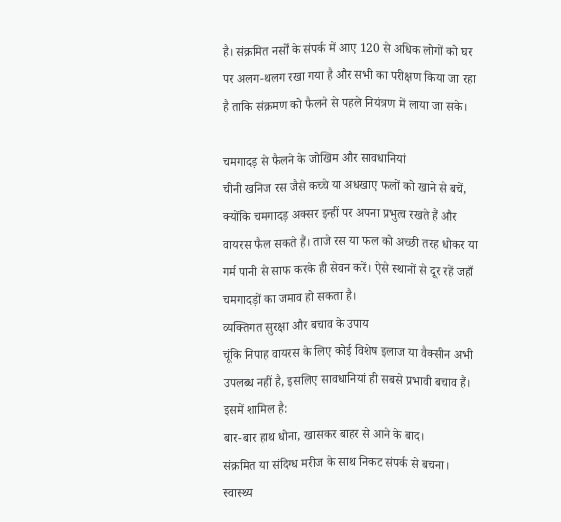है। संक्रमित नर्सों के संपर्क में आए 120 से अधिक लोगों को घर पर अलग-थलग रखा गया है और सभी का परीक्षण किया जा रहा है ताकि संक्रमण को फैलने से पहले नियंत्रण में लाया जा सके।

चमगादड़ से फैलने के जोखिम और सावधानियां
चीनी खनिज रस जैसे कच्चे या अधखाए फलों को खाने से बचें, क्योंकि चमगादड़ अक्सर इन्हीं पर अपना प्रभुत्व रखते हैं और वायरस फैल सकते हैं। ताजे रस या फल को अच्छी तरह धोकर या गर्म पानी से साफ करके ही सेवन करें। ऐसे स्थानों से दूर रहें जहाँ चमगादड़ों का जमाव हो सकता है।
व्यक्तिगत सुरक्षा और बचाव के उपाय
चूंकि निपाह वायरस के लिए कोई विशेष इलाज या वैक्सीन अभी उपलब्ध नहीं है, इसलिए सावधानियां ही सबसे प्रभावी बचाव हैं। इसमें शामिल है:
बार-बार हाथ धोना, खासकर बाहर से आने के बाद।
संक्रमित या संदिग्ध मरीज के साथ निकट संपर्क से बचना।
स्वास्थ्य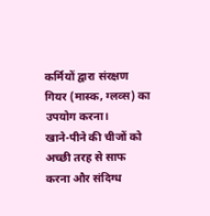कर्मियों द्वारा संरक्षण गियर (मास्क, ग्लव्स) का उपयोग करना।
खाने-पीने की चीजों को अच्छी तरह से साफ करना और संदिग्ध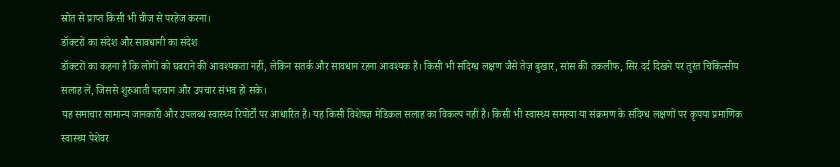स्रोत से प्राप्त किसी भी चीज से परहेज करना।
डॉक्टरों का संदेश और सावधानी का संदेश
डॉक्टरों का कहना है कि लोगों को घबराने की आवश्यकता नहीं, लेकिन सतर्क और सावधान रहना आवश्यक है। किसी भी संदिग्ध लक्षण जैसे तेज़ बुखार, सांस की तकलीफ, सिर दर्द दिखने पर तुरंत चिकित्सीय सलाह लें, जिससे शुरुआती पहचान और उपचार संभव हो सके।
यह समाचार सामान्य जानकारी और उपलब्ध स्वास्थ्य रिपोर्टों पर आधारित है। यह किसी विशेषज्ञ मेडिकल सलाह का विकल्प नहीं है। किसी भी स्वास्थ्य समस्या या संक्रमण के संदिग्ध लक्षणों पर कृपया प्रमाणिक स्वास्थ्य पेशेवर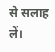से सलाह लें।